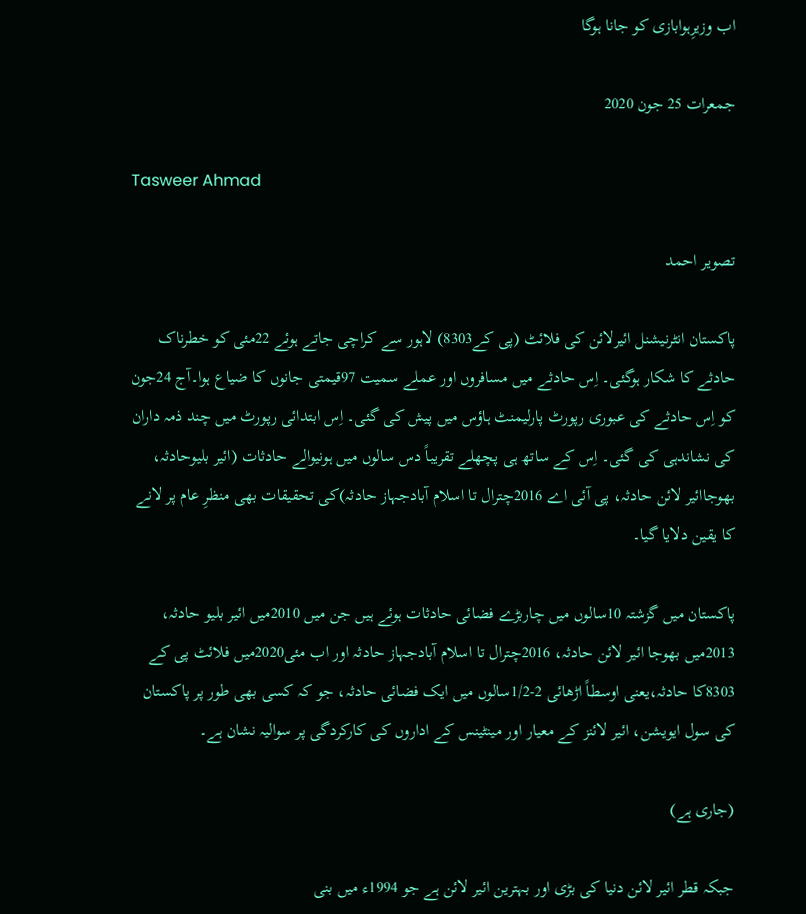اب وزیرِہوابازی کو جانا ہوگا

جمعرات 25 جون 2020

Tasweer Ahmad

تصویر احمد

پاکستان انٹرنیشنل ائیرلائن کی فلائٹ (پی کے8303) لاہور سے کراچی جاتے ہوئے 22مئی کو خطرناک حادثے کا شکار ہوگئی۔ اِس حادثے میں مسافروں اور عملے سمیت 97قیمتی جانوں کا ضیاع ہوا۔آج 24جون کو اِس حادثے کی عبوری رپورٹ پارلیمنٹ ہاؤس میں پیش کی گئی۔ اِس ابتدائی رپورٹ میں چند ذمہ داران کی نشاندہی کی گئی۔ اِس کے ساتھ ہی پچھلے تقریباً دس سالوں میں ہونیوالے حادثات (ائیر بلیوحادثہ، بھوجاائیر لائن حادثہ، پی آئی اے 2016چترال تا اسلام آبادجہاز حادثہ)کی تحقیقات بھی منظرِ عام پر لانے کا یقین دلایا گیا۔

پاکستان میں گزشتہ 10سالوں میں چاربڑے فضائی حادثات ہوئے ہیں جن میں 2010میں ائیر بلیو حادثہ، 2013میں بھوجا ائیر لائن حادثہ، 2016چترال تا اسلام آبادجہاز حادثہ اور اب مئی2020میں فلائٹ پی کے 8303کا حادثہ،یعنی اوسطاً اڑھائی 2-1/2سالوں میں ایک فضائی حادثہ، جو کہ کسی بھی طور پر پاکستان کی سول ایویشن، ائیر لائنز کے معیار اور مینٹینس کے اداروں کی کارکردگی پر سوالیہ نشان ہے۔

(جاری ہے)

جبکہ قطر ائیر لائن دنیا کی بڑی اور بہترین ائیر لائن ہے جو 1994ء میں بنی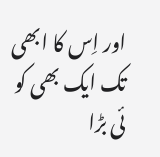اور اِس کا ابھی تک ایک بھی کو ئی بڑا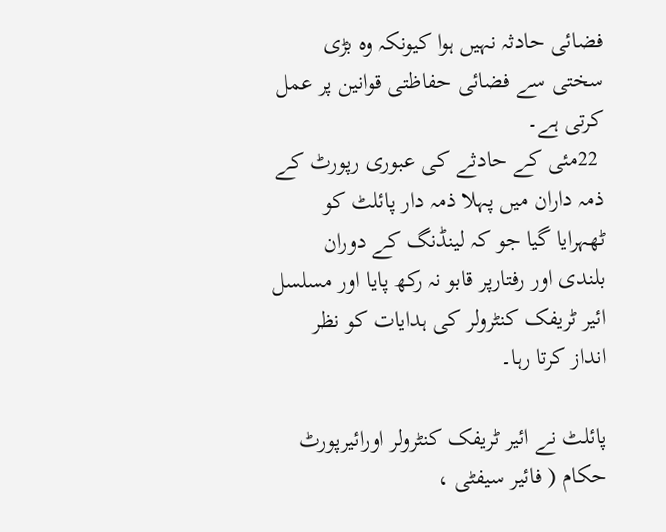فضائی حادثہ نہیں ہوا کیونکہ وہ بڑی سختی سے فضائی حفاظتی قوانین پر عمل کرتی ہے۔
 22مئی کے حادثے کی عبوری رپورٹ کے ذمہ داران میں پہلا ذمہ دار پائلٹ کو ٹھہرایا گیا جو کہ لینڈنگ کے دوران بلندی اور رفتارپر قابو نہ رکھ پایا اور مسلسل ائیر ٹریفک کنٹرولر کی ہدایات کو نظر انداز کرتا رہا۔

پائلٹ نے ائیر ٹریفک کنٹرولر اورائیرپورٹ حکام ( فائیر سیفٹی ،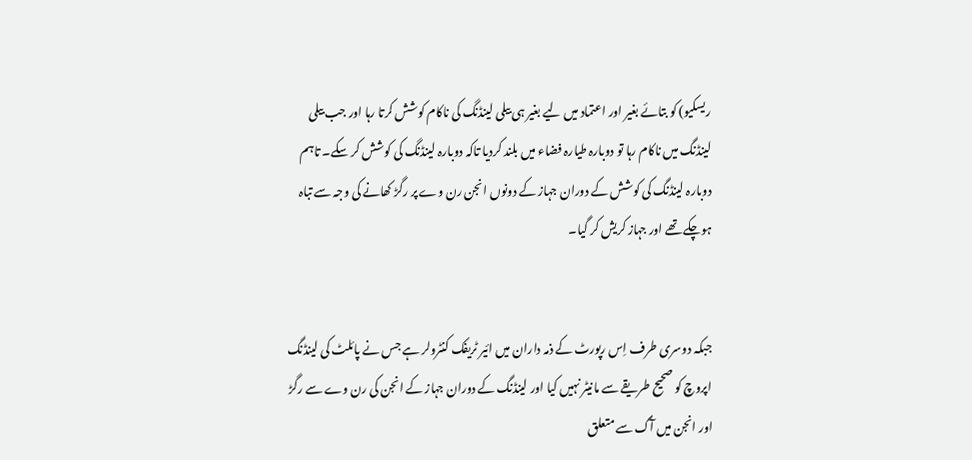ریسکیو) کو بتائے بغیر اور اعتماد میں لیے بغیر ہی بیلی لینڈنگ کی ناکام کوشش کرتا رہا اور جب بیلی لینڈنگ میں ناکام رہا تو دوبارہ طیارہ فضاء میں بلند کردیا تاکہ دوبارہ لینڈنگ کی کوشش کر سکے۔ تاہم دوبارہ لینڈنگ کی کوشش کے دوران جہاز کے دونوں انجن رن وے پر رگڑ کھانے کی وجہ سے تباہ ہوچکے تھے اور جہاز کریش کر گیا۔


جبکہ دوسری طرف اِس رپورٹ کے ذمہ داران میں ائیر ٹریفک کنٹرولر ہے جس نے پائلٹ کی لینڈنگ اپروچ کو صحیح طریقے سے مانیٹر نہیں کیا اور لینڈنگ کے دوران جہاز کے انجن کی رن وے سے رگڑ اور انجن میں آگ سے متعلق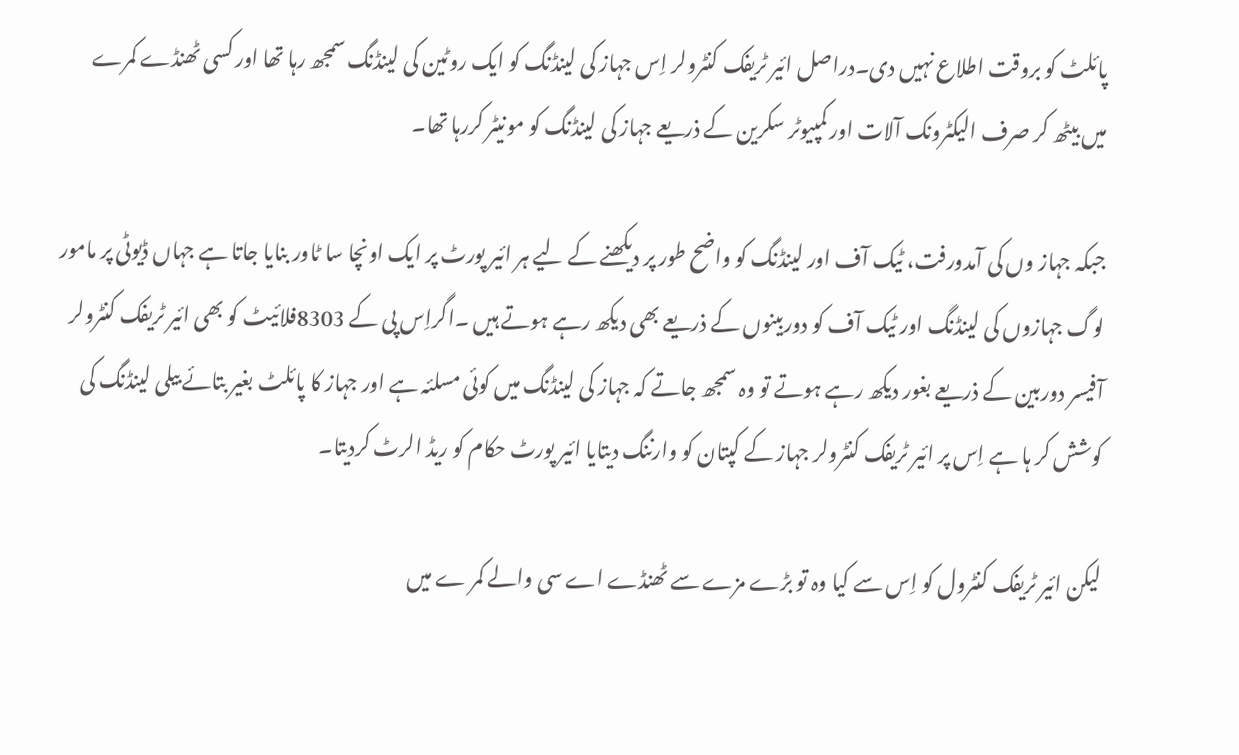پائلٹ کو بروقت اطلاع نہیں دی۔دراصل ائیر ٹریفک کنٹرولر اِس جہاز کی لینڈنگ کو ایک روٹین کی لینڈنگ سمجھ رہا تھا اور کسی ٹھنڈے کمرے میں بیٹھ کر صرف الیکٹرونک آلات اور کمپیوٹر سکرین کے ذریعے جہاز کی لینڈنگ کو مونیٹر کررہا تھا۔

جبکہ جہاز وں کی آمدورفت، ٹیک آف اور لینڈنگ کو واضح طور پر دیکھنے کے لیے ہر ائیر پورٹ پر ایک اونچا سا ٹاور بنایا جاتا ہے جہاں ڈیوٹی پر مامور لوگ جہازوں کی لینڈنگ اور ٹیک آف کو دوربینوں کے ذریعے بھی دیکھ رہے ہوتے ہیں ۔اگراِس پی کے 8303فلائیٹ کو بھی ائیر ٹریفک کنٹرولر آفیسر دوربین کے ذریعے بغور دیکھ رہے ہوتے تو وہ سمجھ جاتے کہ جہاز کی لینڈنگ میں کوئی مسلئہ ہے اور جہاز کا پائلٹ بغیر بتائے بیلی لینڈنگ کی کوشش کر ہا ہے اِس پر ائیر ٹریفک کنٹرولر جہاز کے کپتان کو وارننگ دیتایا ائیر پورٹ حکام کو ریڈ الرٹ کردیتا۔

لیکن ائیر ٹریفک کنٹرول کو اِس سے کیا وہ تو بڑے مزے سے ٹھنڈے اے سی والے کمر ے میں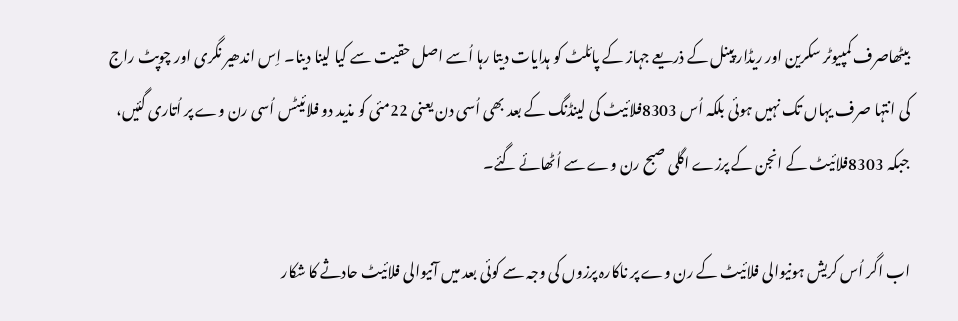بیٹھاصرف کمپیوٹر سکرین اور ریڈار پینل کے ذریعے جہاز کے پائلٹ کو ہدایات دیتا رہا اُسے اصل حقیت سے کیا لینا دینا۔ اِس اندھیر نگری اور چوپٹ راج کی انتہا صرف یہاں تک نہیں ہوئی بلکہ اُس 8303فلائیٹ کی لینڈنگ کے بعد بھی اُسی دن یعنی 22مئی کو مذید دو فلائیٹس اُسی رن وے پر اُتاری گئیں، جبکہ 8303فلائیٹ کے انجن کے پرزے اگلی صبح رن وے سے اُٹھائے گئے۔

اب اگر اُس کریش ہونیوالی فلائیٹ کے رن وے پر ناکارہ پرزوں کی وجہ سے کوئی بعد میں آنیوالی فلائیٹ حادثے کا شکار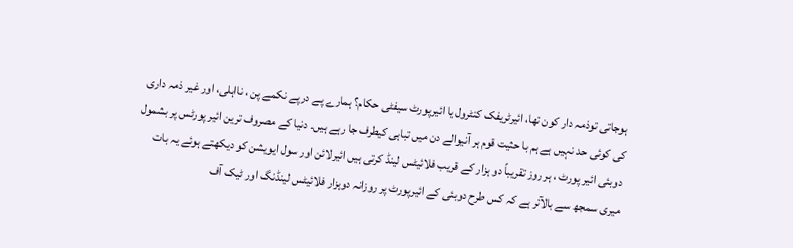ہوجاتی توذمہ دار کون تھا، ائیرٹریفک کنٹرول یا ائیرپورٹ سیفٹی حکام؟ ہمارے پے درپے نکمے پن ، نااہلی، اور غیر ذمہ داری کی کوئی حد نہیں ہے ہم با حثیت قوم ہر آنیوالے دن میں تباہی کیطرف جا رہے ہیں۔ دنیا کے مصروف ترین ائیر پورٹس پر بشمول دوبئی ائیر پورٹ ، ہر روز تقریباً دو ہزار کے قریب فلائیٹس لینڈ کرتی ہیں ائیرلائن اور سول ایویشن کو دیکھتے ہوئے یہ بات میری سمجھ سے بالآتر ہے کہ کس طرح دوبئی کے ائیرپورٹ پر روزانہ دوہزار فلائیٹس لینڈنگ اور ٹیک آف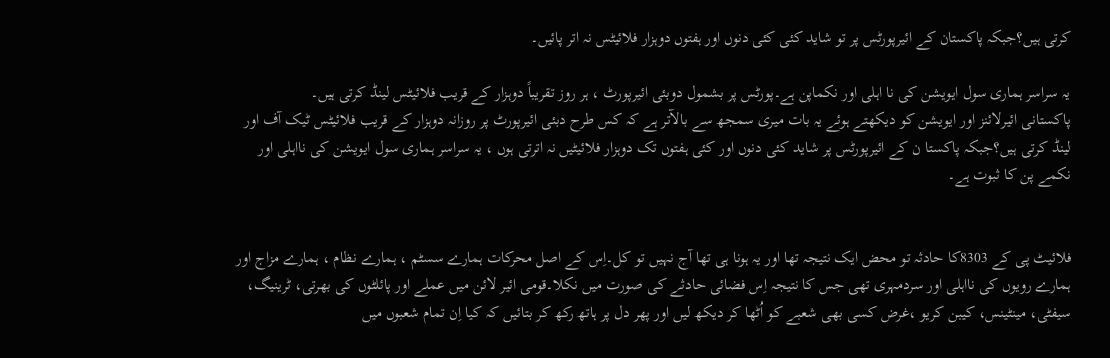کرتی ہیں؟جبکہ پاکستان کے ائیرپورٹس پر تو شاید کئی کئی دنوں اور ہفتوں دوہزار فلائیٹس نہ اتر پائیں۔

یہ سراسر ہماری سول ایویشن کی نا اہلی اور نکماپن ہے۔پورٹس پر بشمول دوبئی ائیرپورٹ ، ہر روز تقریباً دوہزار کے قریب فلائیٹس لینڈ کرتی ہیں۔
پاکستانی ائیرلائنز اور ایویشن کو دیکھتے ہوئے یہ بات میری سمجھ سے بالآتر ہے کہ کس طرح دبئی ائیرپورٹ پر روزانہ دوہزار کے قریب فلائیٹس ٹیک آف اور لینڈ کرتی ہیں؟جبکہ پاکستا ن کے ائیرپورٹس پر شاید کئی دنوں اور کئی ہفتوں تک دوہزار فلائیٹیں نہ اترتی ہوں ، یہ سراسر ہماری سول ایویشن کی نااہلی اور نکمے پن کا ثبوت ہے۔


فلائیٹ پی کے 8303کا حادثہ تو محض ایک نتیجہ تھا اور یہ ہونا ہی تھا آج نہیں تو کل۔اِس کے اصل محرکات ہمارے سسٹم ، ہمارے نظام ، ہمارے مزاج اور ہمارے رویوں کی نااہلی اور سردمہری تھی جس کا نتیجہ اِس فضائی حادثے کی صورت میں نکلا۔قومی ائیر لائن میں عملے اور پائلٹوں کی بھرتی، ٹرینیگ، سیفٹی، مینٹینس، کیبن کریو ،غرض کسی بھی شعبے کو اُٹھا کر دیکھ لیں اور پھر دل پر ہاتھ رکھ کر بتائیں کہ کیا اِن تمام شعبوں میں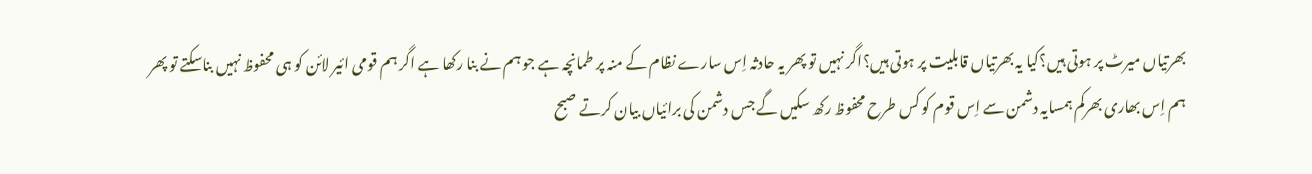بھرتیاں میرٹ پر ہوتی ہیں؟کیا یہ بھرتیاں قابلیت پر ہوتی ہیں؟اگر نہیں تو پھر یہ حادثہ اِس سارے نظام کے منہ پر طمانچہ ہے جو ہم نے بنا رکھا ہے اگر ہم قومی ائیر لائن کو ہی محفوظ نہیں بناسکتے تو پھر ہم اِس بھاری بھرکم ہمسایہ دشمن سے اِس قوم کو کس طرح محفوظ رکھ سکیں گے جس دشمن کی برائیاں بیان کرتے صبح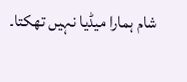شام ہمارا میڈیا نہیں تھکتا۔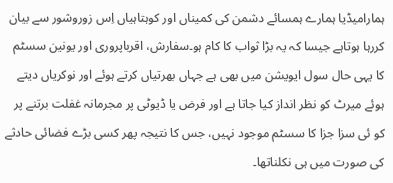ہمارامیڈیا ہمارے ہمسائے دشمن کی کمیناں اور کوہتاہیاں اِس زوروشور سے بیان کررہا ہوتاہے جیسا کہ یہ بڑا ثواب کا کام ہو۔سفارش، اقرباپروری اور یونین سسٹم کا یہی حال سول ایویشن میں بھی ہے جہاں بھرتیاں کرتے ہوئے اور نوکریاں دیتے ہوئے میرٹ کو نظر انداز کیا جاتا ہے اور فرض یا ڈیوٹی پر مجرمانہ غفلت برتنے پر کو ئی سزا جزا کا سسٹم موجود نہیں، جس کا نتیجہ پھر کسی بڑے فضائی حادثے کی صورت میں ہی نکلناتھا۔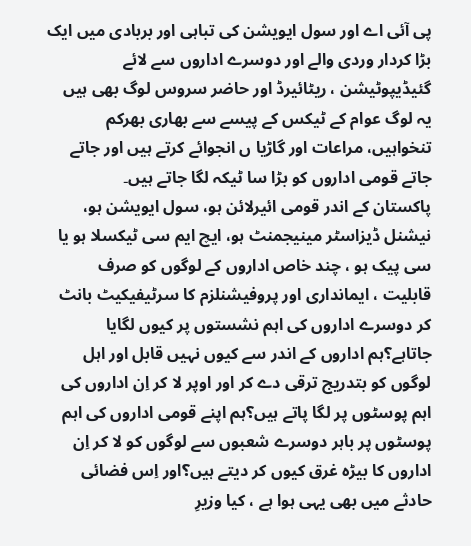پی آئی اے اور سول ایویشن کی تباہی اور بربادی میں ایک بڑا کردار وردی والے اور دوسرے اداروں سے لائے گئیڈیپوٹیشن ، ریٹائیرڈ اور حاضر سروس لوگ بھی ہیں یہ لوگ عوام کے ٹیکس کے پیسے سے بھاری بھرکم تنخواہیں، مراعات اور گاڑیا ں انجوائے کرتے ہیں اور جاتے جاتے قومی اداروں کو بڑا سا ٹیکہ لگا جاتے ہیں۔
پاکستان کے اندر قومی ائیرلائن ہو، سول ایویشن ہو، نیشنل ڈیزاسٹر مینیجمنٹ ہو، ایچ ایم سی ٹیکسلا ہو یا سی پیک ہو ، چند خاص اداروں کے لوگوں کو صرف قابلیت ، ایمانداری اور پروفیشنلزم کا سرٹیفیکیٹ بانٹ کر دوسرے اداروں کی اہم نشستوں پر کیوں لگایا جاتاہے؟ہم اداروں کے اندر سے کیوں نہیں قابل اور اہل لوگوں کو بتدریج ترقی دے کر اور اوپر لا کر اِن اداروں کی اہم پوسٹوں پر لگا پاتے ہیں؟ہم اپنے قومی اداروں کی اہم پوسٹوں پر باہر دوسرے شعبوں سے لوگوں کو لا کر اِن اداروں کا بیڑہ غرق کیوں کر دیتے ہیں؟اور اِس فضائی حادثے میں بھی یہی ہوا ہے ، کیا وزیرِ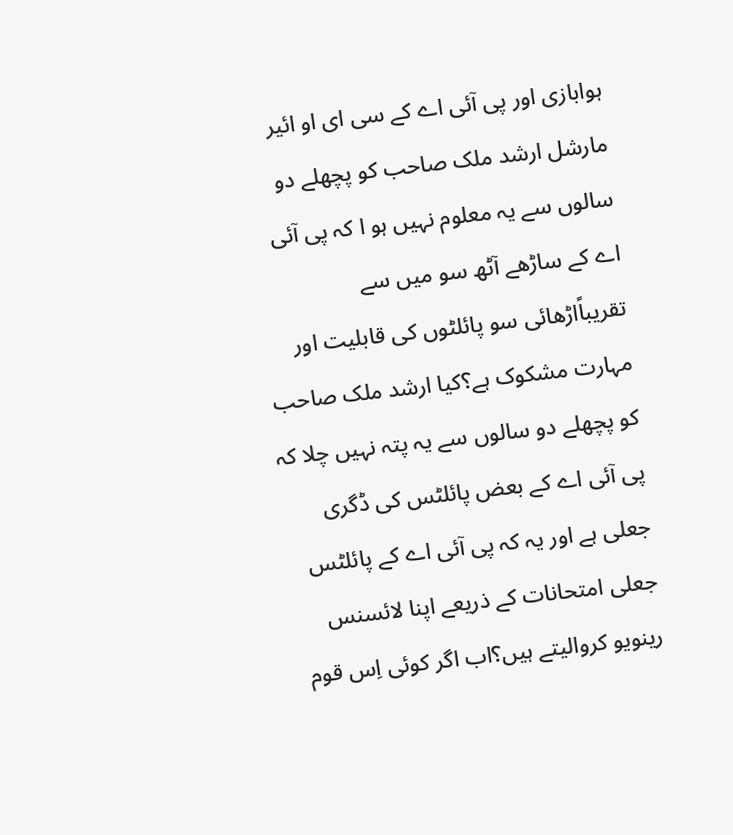ہوابازی اور پی آئی اے کے سی ای او ائیر مارشل ارشد ملک صاحب کو پچھلے دو سالوں سے یہ معلوم نہیں ہو ا کہ پی آئی اے کے ساڑھے آٹھ سو میں سے تقریباًاڑھائی سو پائلٹوں کی قابلیت اور مہارت مشکوک ہے؟کیا ارشد ملک صاحب کو پچھلے دو سالوں سے یہ پتہ نہیں چلا کہ پی آئی اے کے بعض پائلٹس کی ڈگری جعلی ہے اور یہ کہ پی آئی اے کے پائلٹس جعلی امتحانات کے ذریعے اپنا لائسنس رینویو کروالیتے ہیں؟اب اگر کوئی اِس قوم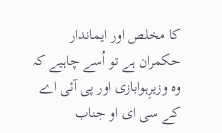کا مخلص اور ایماندار حکمران ہے تو اُسے چاہیے کہ وہ وزیرِہوابازی اور پی آئی اے کے سی ای او جناب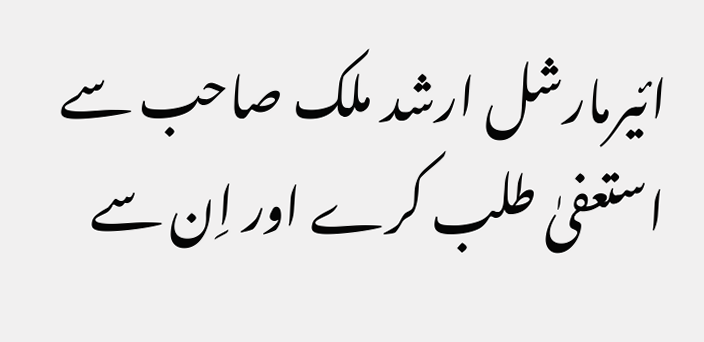ائیرمارشل ارشد ملک صاحب سے استعفیٰ طلب کرے اور اِن سے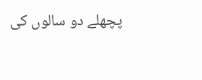پچھلے دو سالوں کی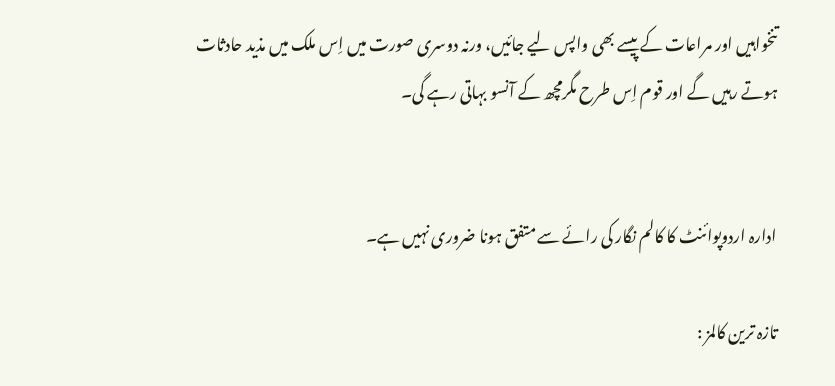تنخواہیں اور مراعات کے پیسے بھی واپس لیے جائیں، ورنہ دوسری صورت میں اِس ملک میں مذید حادثات ہوتے رہیں گے اور قوم اِس طرح مگرمچھ کے آنسو بہاتی رہے گی۔


ادارہ اردوپوائنٹ کا کالم نگار کی رائے سے متفق ہونا ضروری نہیں ہے۔

تازہ ترین کالمز :